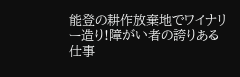能登の耕作放棄地でワイナリー造り!障がい者の誇りある仕事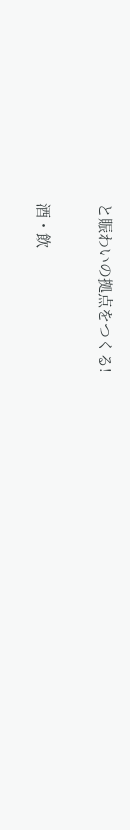と賑わいの拠点をつくる!

酒・飲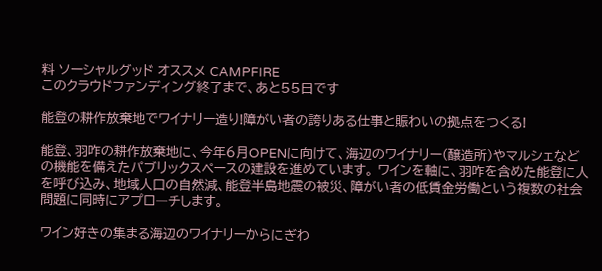料 ソーシャルグッド オススメ CAMPFIRE
このクラウドファンディング終了まで、あと55日です

能登の耕作放棄地でワイナリー造り!障がい者の誇りある仕事と賑わいの拠点をつくる!

能登、羽咋の耕作放棄地に、今年6月OPENに向けて、海辺のワイナリー(醸造所)やマルシェなどの機能を備えたパブリックスペースの建設を進めています。 ワインを軸に、羽咋を含めた能登に人を呼び込み、地域人口の自然減、能登半島地震の被災、障がい者の低賃金労働という複数の社会問題に同時にアプロ―チします。

ワイン好きの集まる海辺のワイナリーからにぎわ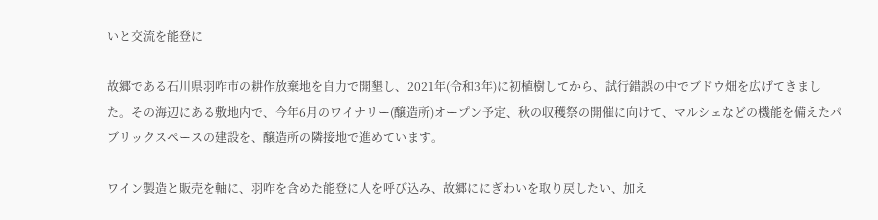いと交流を能登に

故郷である石川県羽咋市の耕作放棄地を自力で開墾し、2021年(令和3年)に初植樹してから、試行錯誤の中でブドウ畑を広げてきました。その海辺にある敷地内で、今年6月のワイナリー(醸造所)オープン予定、秋の収穫祭の開催に向けて、マルシェなどの機能を備えたパブリックスペースの建設を、醸造所の隣接地で進めています。

ワイン製造と販売を軸に、羽咋を含めた能登に人を呼び込み、故郷ににぎわいを取り戻したい、加え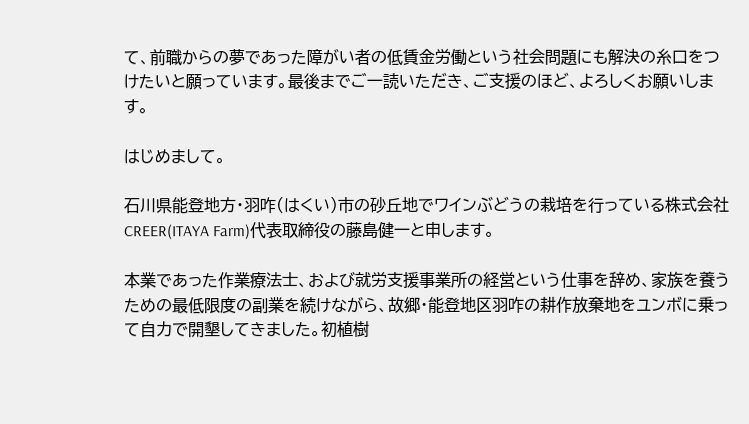て、前職からの夢であった障がい者の低賃金労働という社会問題にも解決の糸口をつけたいと願っています。最後までご一読いただき、ご支援のほど、よろしくお願いします。

はじめまして。

石川県能登地方・羽咋(はくい)市の砂丘地でワインぶどうの栽培を行っている株式会社CREER(ITAYA Farm)代表取締役の藤島健一と申します。

本業であった作業療法士、および就労支援事業所の経営という仕事を辞め、家族を養うための最低限度の副業を続けながら、故郷・能登地区羽咋の耕作放棄地をユンボに乗って自力で開墾してきました。初植樹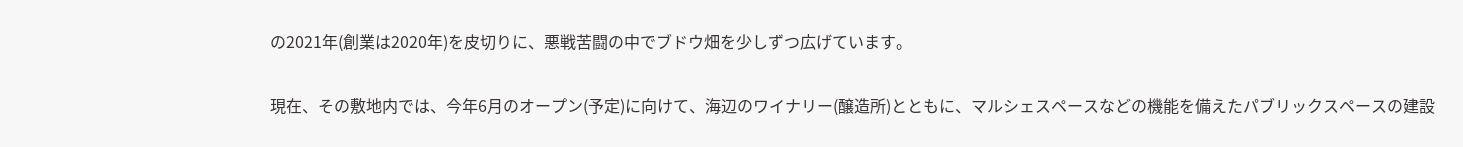の2021年(創業は2020年)を皮切りに、悪戦苦闘の中でブドウ畑を少しずつ広げています。

現在、その敷地内では、今年6月のオープン(予定)に向けて、海辺のワイナリー(醸造所)とともに、マルシェスペースなどの機能を備えたパブリックスペースの建設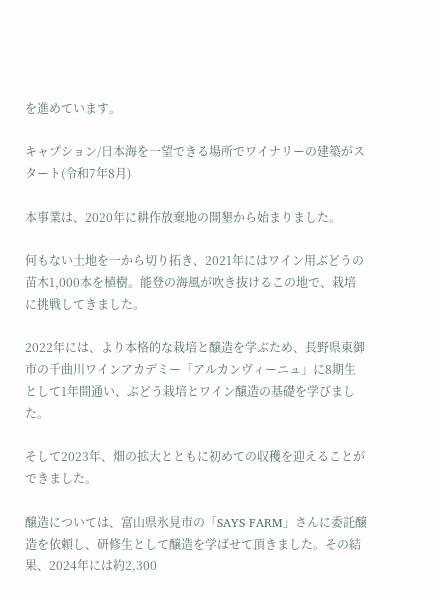を進めています。

キャプション/日本海を一望できる場所でワイナリーの建築がスタート(令和7年8月)

本事業は、2020年に耕作放棄地の開墾から始まりました。

何もない土地を一から切り拓き、2021年にはワイン用ぶどうの苗木1,000本を植樹。能登の海風が吹き抜けるこの地で、栽培に挑戦してきました。

2022年には、より本格的な栽培と醸造を学ぶため、長野県東御市の千曲川ワインアカデミー「アルカンヴィーニュ」に8期生として1年間通い、ぶどう栽培とワイン醸造の基礎を学びました。

そして2023年、畑の拡大とともに初めての収穫を迎えることができました。

醸造については、富山県氷見市の「SAYS FARM」さんに委託醸造を依頼し、研修生として醸造を学ばせて頂きました。その結果、2024年には約2,300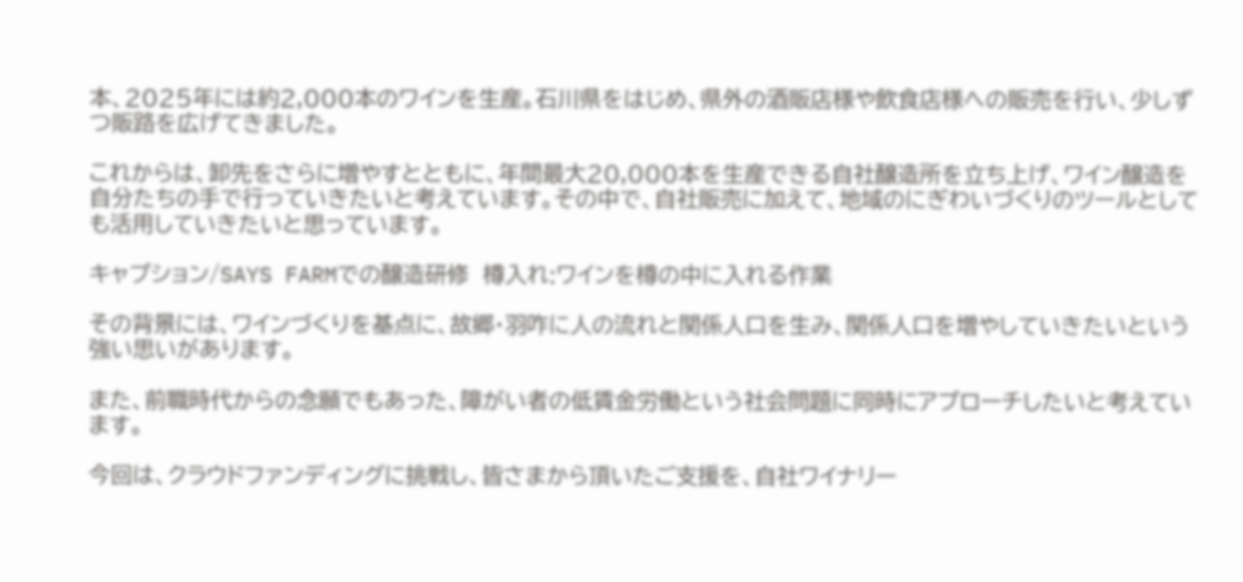本、2025年には約2,000本のワインを生産。石川県をはじめ、県外の酒販店様や飲食店様への販売を行い、少しずつ販路を広げてきました。

これからは、卸先をさらに増やすとともに、年間最大20,000本を生産できる自社醸造所を立ち上げ、ワイン醸造を自分たちの手で行っていきたいと考えています。その中で、自社販売に加えて、地域のにぎわいづくりのツールとしても活用していきたいと思っています。

キャプション/SAYS FARMでの醸造研修  樽入れ:ワインを樽の中に入れる作業

その背景には、ワインづくりを基点に、故郷・羽咋に人の流れと関係人口を生み、関係人口を増やしていきたいという強い思いがあります。

また、前職時代からの念願でもあった、障がい者の低賃金労働という社会問題に同時にアプローチしたいと考えています。

今回は、クラウドファンディングに挑戦し、皆さまから頂いたご支援を、自社ワイナリー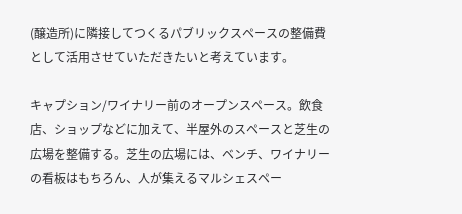(醸造所)に隣接してつくるパブリックスペースの整備費として活用させていただきたいと考えています。

キャプション/ワイナリー前のオープンスペース。飲食店、ショップなどに加えて、半屋外のスペースと芝生の広場を整備する。芝生の広場には、ベンチ、ワイナリーの看板はもちろん、人が集えるマルシェスペー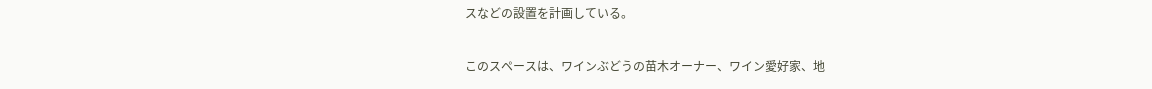スなどの設置を計画している。

このスペースは、ワインぶどうの苗木オーナー、ワイン愛好家、地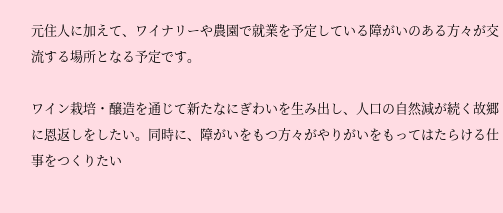元住人に加えて、ワイナリーや農園で就業を予定している障がいのある方々が交流する場所となる予定です。

ワイン栽培・醸造を通じて新たなにぎわいを生み出し、人口の自然減が続く故郷に恩返しをしたい。同時に、障がいをもつ方々がやりがいをもってはたらける仕事をつくりたい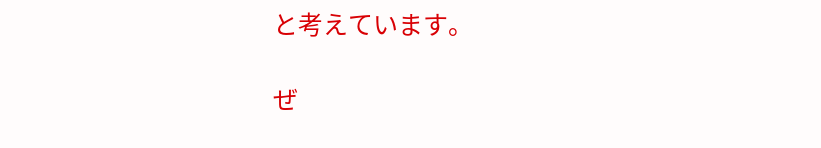と考えています。

ぜ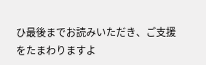ひ最後までお読みいただき、ご支援をたまわりますよ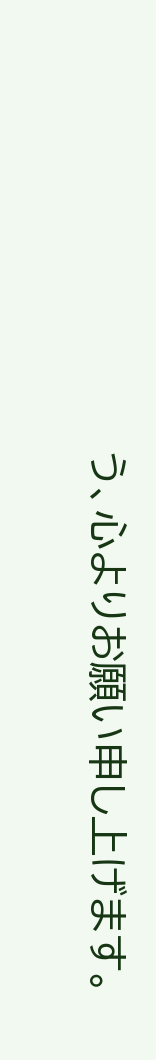う、心よりお願い申し上げます。